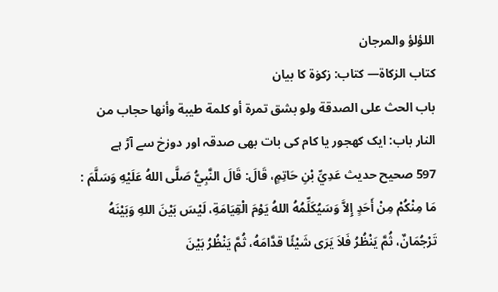اللؤلؤ والمرجان
كتاب الزكاة— کتاب: زکوٰۃ کا بیان
باب الحث على الصدقة ولو بشق تمرة أو كلمة طيبة وأنها حجاب من النار باب: ایک کھجور یا کام کی بات بھی صدقہ اور دوزخ سے آڑ ہے
597 صحيح حديث عَدِيِّ بْنِ حَاتِمٍ، قَالَ: قَالَ النَّبِيُّ صَلَّى اللهُ عَلَيْهِ وَسَلَّمَ : مَا مِنْكُمْ مِنْ أَحَدٍ إِلاَّ وَسَيُكَلِّمُهُ اللهُ يَوْمَ الْقِيَامَةِ، لَيْسَ بَيْنَ اللهِ وَبَيْنَهُ تَرْجُمَانٌ، ثُمَّ يَنْظُرُ فَلاَ يَرَى شَيْئًا قدَّامَهُ، ثُمَّ يَنْظُرُ بَيْنَ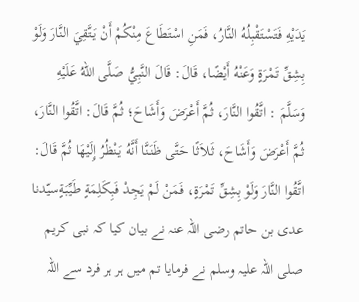يَدَيْهِ فَتَسْتَقْبِلُهُ النَّارُ، فَمَنِ اسْتَطَاعَ مِنْكُمْ أَنْ يَتَّقِيَ النَّارَ وَلَوْ بِشِقِّ تَمْرَةٍ وَعَنْهُ أَيْضًا، قَالَ: قَالَ النَّبِيُّ صَلَّى اللهُ عَلَيْهِ وَسَلَّمَ : اتَّقُوا النَّارَ، ثُمَّ أَعْرَضَ وَأَشَاحَ؛ ثُمَّ قَالَ: اتَّقُوا النَّارَ، ثُمَّ أَعْرَضَ وَأَشَاحَ، ثَلاَثًا حَتَّى ظَنَنَّا أَنَّهُ يَنْظُرُ إِلَيْهَا ثُمَّ قَالَ: اتَّقُوا النَّارَ وَلَوْ بِشِقِّ تَمْرَةٍ، فَمَنْ لَمْ يَجِدْ فَبِكَلِمَةٍ طَيِّبَةٍسیّدنا عدی بن حاتم رضی اللہ عنہ نے بیان کیا کہ نبی کریم صلی اللہ علیہ وسلم نے فرمایا تم میں ہر ہر فرد سے اللہ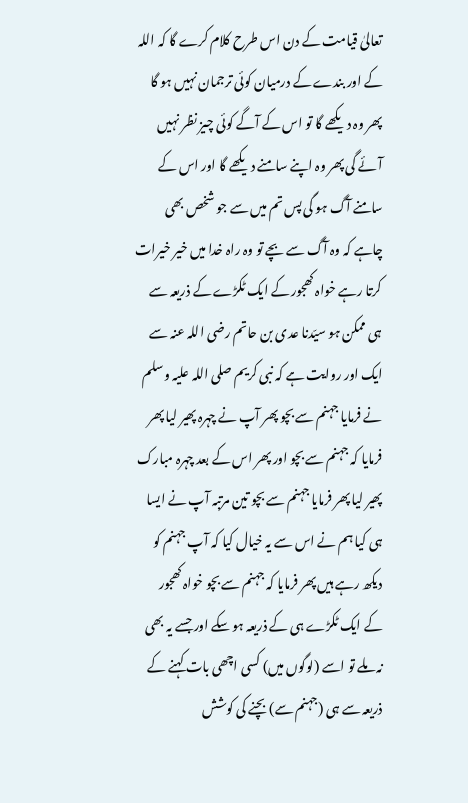تعالیٰ قیامت کے دن اس طرح کلام کرے گا کہ اللہ کے اور بندے کے درمیان کوئی ترجمان نہیں ہو گا پھر وہ دیکھے گا تو اس کے آگے کوئی چیز نظر نہیں آئے گی پھر وہ اپنے سامنے دیکھے گا اور اس کے سامنے آگ ہو گی پس تم میں سے جو شخص بھی چاہے کہ وہ آگ سے بچے تو وہ راہ خدا میں خیر خیرات کرتا رہے خواہ کھجور کے ایک ٹکڑے کے ذریعہ سے ہی ممکن ہو سیّدنا عدی بن حاتم رضی اللہ عنہ سے ایک اور روایت ہے کہ نبی کریم صلی اللہ علیہ وسلم نے فرمایا جہنم سے بچو پھر آپ نے چہرہ پھیر لیا پھر فرمایا کہ جہنم سے بچو اور پھر اس کے بعد چہرہ مبارک پھیر لیا پھر فرمایا جہنم سے بچو تین مرتبہ آپ نے ایسا ہی کیا ہم نے اس سے یہ خیال کیا کہ آپ جہنم کو دیکھ رہے ہیں پھر فرمایا کہ جہنم سے بچو خواہ کھجور کے ایک ٹکڑے ہی کے ذریعہ ہو سکے اور جسے یہ بھی نہ ملے تو اسے (لوگوں میں) کسی اچھی بات کہنے کے ذریعہ سے ہی (جہنم سے) بچنے کی کوشش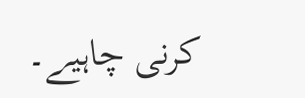کرنی چاہیے۔